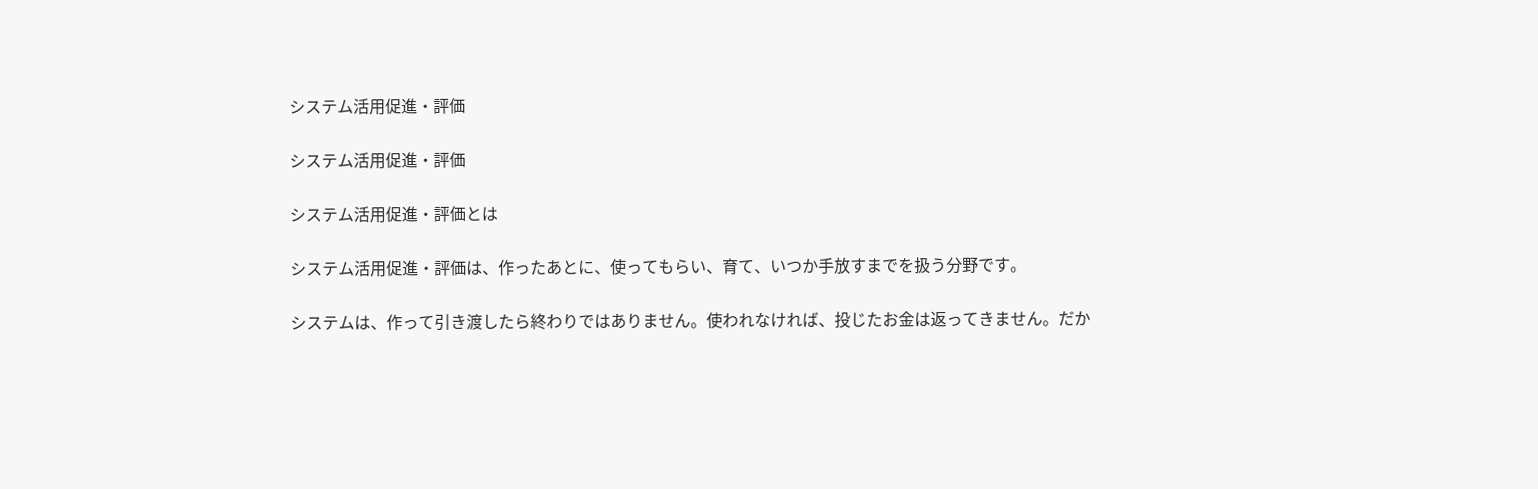システム活用促進・評価

システム活用促進・評価

システム活用促進・評価とは

システム活用促進・評価は、作ったあとに、使ってもらい、育て、いつか手放すまでを扱う分野です。

システムは、作って引き渡したら終わりではありません。使われなければ、投じたお金は返ってきません。だか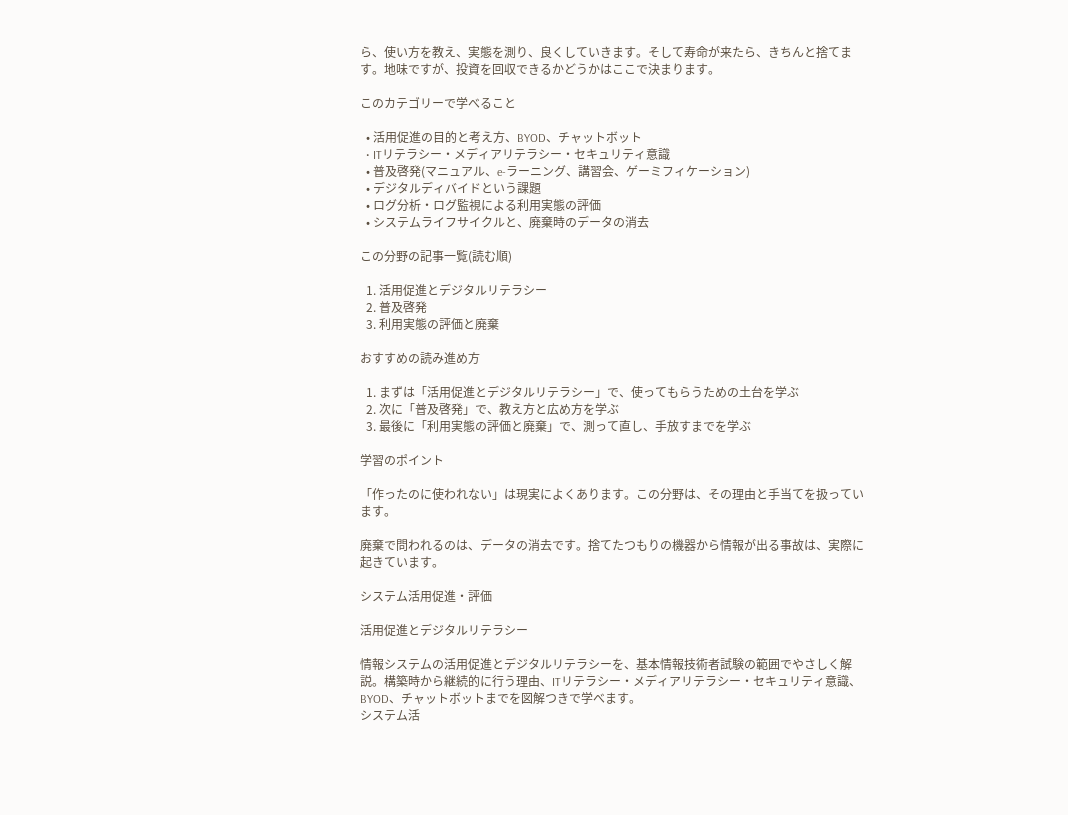ら、使い方を教え、実態を測り、良くしていきます。そして寿命が来たら、きちんと捨てます。地味ですが、投資を回収できるかどうかはここで決まります。

このカテゴリーで学べること

  • 活用促進の目的と考え方、BYOD、チャットボット
  • ITリテラシー・メディアリテラシー・セキュリティ意識
  • 普及啓発(マニュアル、e-ラーニング、講習会、ゲーミフィケーション)
  • デジタルディバイドという課題
  • ログ分析・ログ監視による利用実態の評価
  • システムライフサイクルと、廃棄時のデータの消去

この分野の記事一覧(読む順)

  1. 活用促進とデジタルリテラシー
  2. 普及啓発
  3. 利用実態の評価と廃棄

おすすめの読み進め方

  1. まずは「活用促進とデジタルリテラシー」で、使ってもらうための土台を学ぶ
  2. 次に「普及啓発」で、教え方と広め方を学ぶ
  3. 最後に「利用実態の評価と廃棄」で、測って直し、手放すまでを学ぶ

学習のポイント

「作ったのに使われない」は現実によくあります。この分野は、その理由と手当てを扱っています。

廃棄で問われるのは、データの消去です。捨てたつもりの機器から情報が出る事故は、実際に起きています。

システム活用促進・評価

活用促進とデジタルリテラシー

情報システムの活用促進とデジタルリテラシーを、基本情報技術者試験の範囲でやさしく解説。構築時から継続的に行う理由、ITリテラシー・メディアリテラシー・セキュリティ意識、BYOD、チャットボットまでを図解つきで学べます。
システム活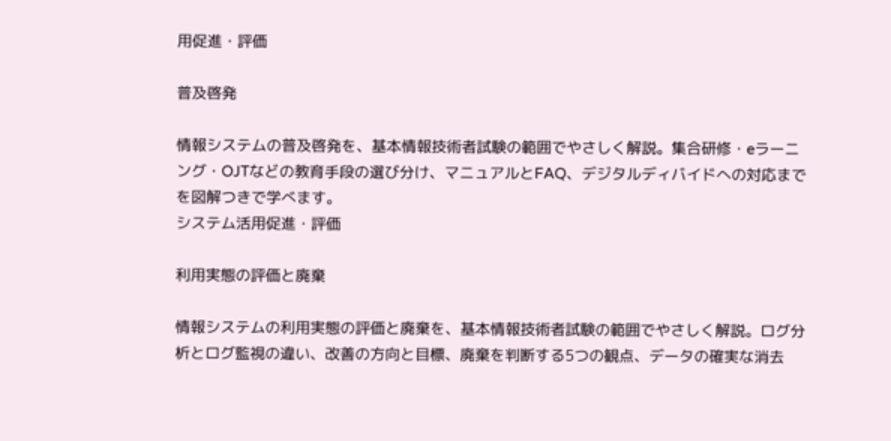用促進・評価

普及啓発

情報システムの普及啓発を、基本情報技術者試験の範囲でやさしく解説。集合研修・eラーニング・OJTなどの教育手段の選び分け、マニュアルとFAQ、デジタルディバイドへの対応までを図解つきで学べます。
システム活用促進・評価

利用実態の評価と廃棄

情報システムの利用実態の評価と廃棄を、基本情報技術者試験の範囲でやさしく解説。ログ分析とログ監視の違い、改善の方向と目標、廃棄を判断する5つの観点、データの確実な消去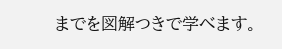までを図解つきで学べます。